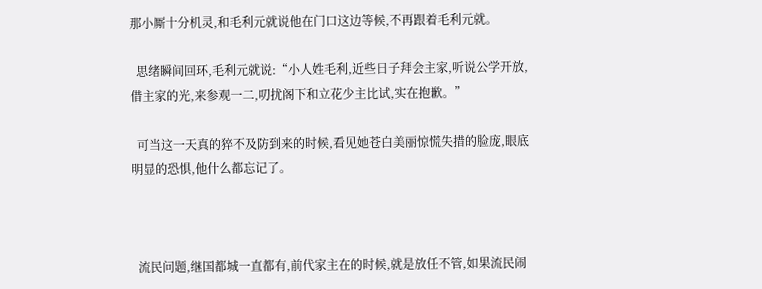那小厮十分机灵,和毛利元就说他在门口这边等候,不再跟着毛利元就。

  思绪瞬间回环,毛利元就说:“小人姓毛利,近些日子拜会主家,听说公学开放,借主家的光,来参观一二,叨扰阁下和立花少主比试,实在抱歉。”

  可当这一天真的猝不及防到来的时候,看见她苍白美丽惊慌失措的脸庞,眼底明显的恐惧,他什么都忘记了。



  流民问题,继国都城一直都有,前代家主在的时候,就是放任不管,如果流民闹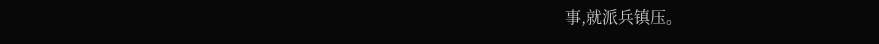事,就派兵镇压。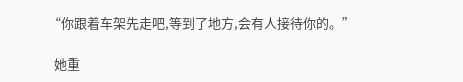“你跟着车架先走吧,等到了地方,会有人接待你的。”

  她重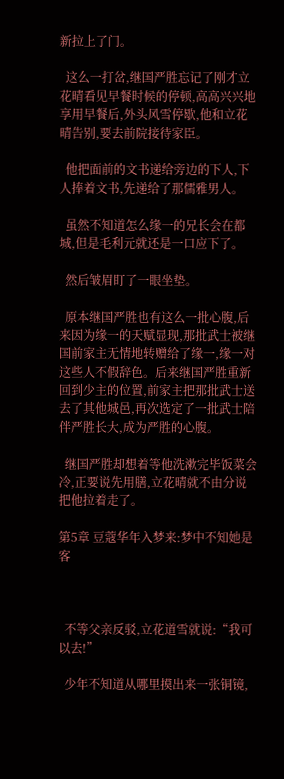新拉上了门。

  这么一打岔,继国严胜忘记了刚才立花晴看见早餐时候的停顿,高高兴兴地享用早餐后,外头风雪停歇,他和立花晴告别,要去前院接待家臣。

  他把面前的文书递给旁边的下人,下人捧着文书,先递给了那儒雅男人。

  虽然不知道怎么缘一的兄长会在都城,但是毛利元就还是一口应下了。

  然后皱眉盯了一眼坐垫。

  原本继国严胜也有这么一批心腹,后来因为缘一的天赋显现,那批武士被继国前家主无情地转赠给了缘一,缘一对这些人不假辞色。后来继国严胜重新回到少主的位置,前家主把那批武士送去了其他城邑,再次选定了一批武士陪伴严胜长大,成为严胜的心腹。

  继国严胜却想着等他洗漱完毕饭菜会冷,正要说先用膳,立花晴就不由分说把他拉着走了。

第5章 豆蔻华年入梦来:梦中不知她是客



  不等父亲反驳,立花道雪就说:“我可以去!”

  少年不知道从哪里摸出来一张铜镜,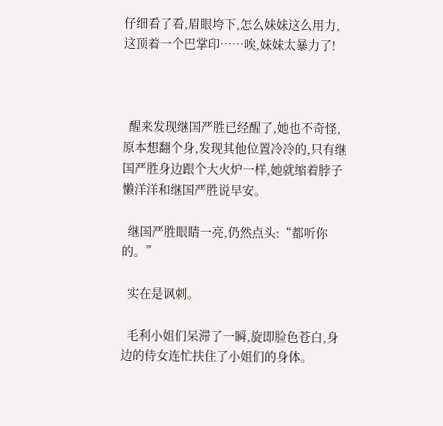仔细看了看,眉眼垮下,怎么妹妹这么用力,这顶着一个巴掌印……唉,妹妹太暴力了!



  醒来发现继国严胜已经醒了,她也不奇怪,原本想翻个身,发现其他位置冷冷的,只有继国严胜身边跟个大火炉一样,她就缩着脖子懒洋洋和继国严胜说早安。

  继国严胜眼睛一亮,仍然点头:“都听你的。”

  实在是讽刺。

  毛利小姐们呆滞了一瞬,旋即脸色苍白,身边的侍女连忙扶住了小姐们的身体。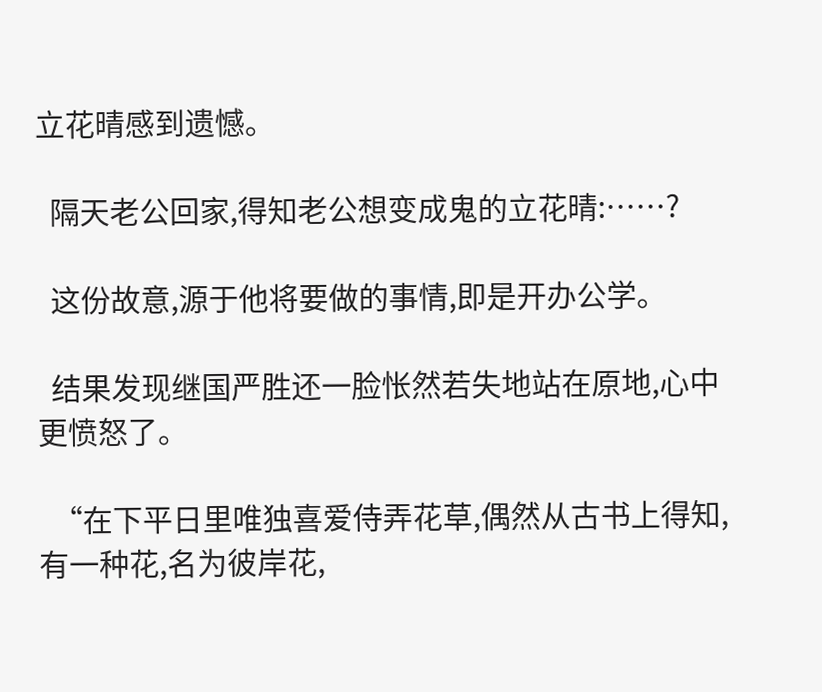立花晴感到遗憾。

  隔天老公回家,得知老公想变成鬼的立花晴:……?

  这份故意,源于他将要做的事情,即是开办公学。

  结果发现继国严胜还一脸怅然若失地站在原地,心中更愤怒了。

  “在下平日里唯独喜爱侍弄花草,偶然从古书上得知,有一种花,名为彼岸花,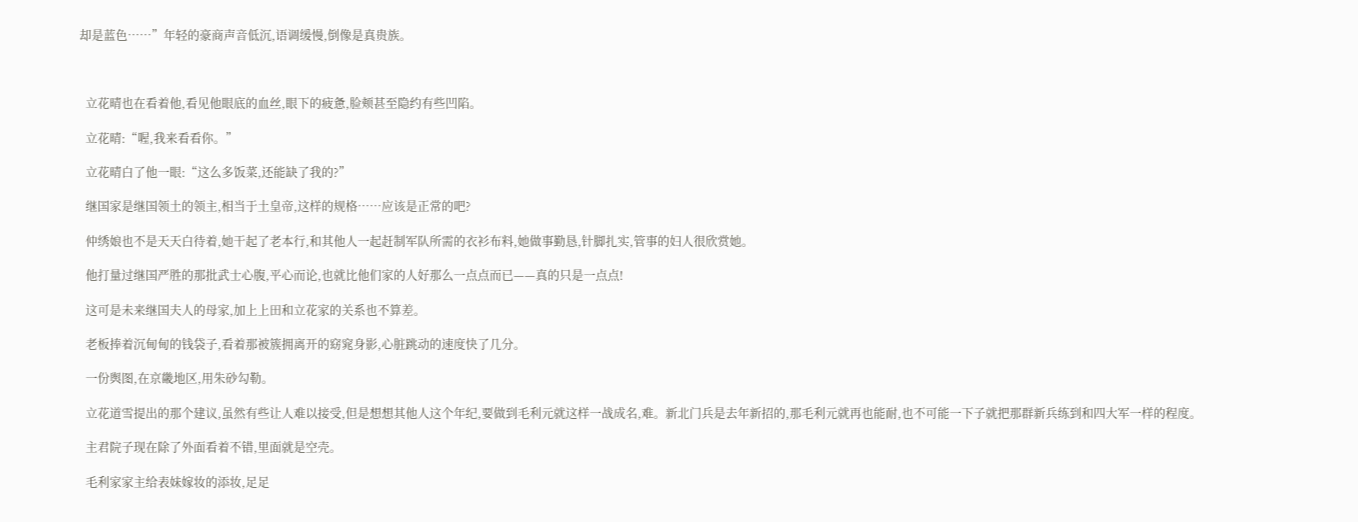却是蓝色……”年轻的豪商声音低沉,语调缓慢,倒像是真贵族。



  立花晴也在看着他,看见他眼底的血丝,眼下的疲惫,脸颊甚至隐约有些凹陷。

  立花晴:“喔,我来看看你。”

  立花晴白了他一眼:“这么多饭菜,还能缺了我的?”

  继国家是继国领土的领主,相当于土皇帝,这样的规格……应该是正常的吧?

  仲绣娘也不是天天白待着,她干起了老本行,和其他人一起赶制军队所需的衣衫布料,她做事勤恳,针脚扎实,管事的妇人很欣赏她。

  他打量过继国严胜的那批武士心腹,平心而论,也就比他们家的人好那么一点点而已——真的只是一点点!

  这可是未来继国夫人的母家,加上上田和立花家的关系也不算差。

  老板捧着沉甸甸的钱袋子,看着那被簇拥离开的窈窕身影,心脏跳动的速度快了几分。

  一份舆图,在京畿地区,用朱砂勾勒。

  立花道雪提出的那个建议,虽然有些让人难以接受,但是想想其他人这个年纪,要做到毛利元就这样一战成名,难。新北门兵是去年新招的,那毛利元就再也能耐,也不可能一下子就把那群新兵练到和四大军一样的程度。

  主君院子现在除了外面看着不错,里面就是空壳。

  毛利家家主给表妹嫁妆的添妆,足足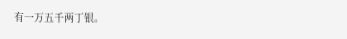有一万五千两丁银。